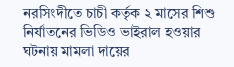নরসিংদীতে চাচী কর্তৃক ২ মাসের শিশু নির্যাতনের ভিডিও ভাইরাল হওয়ার ঘটনায় মামলা দায়ের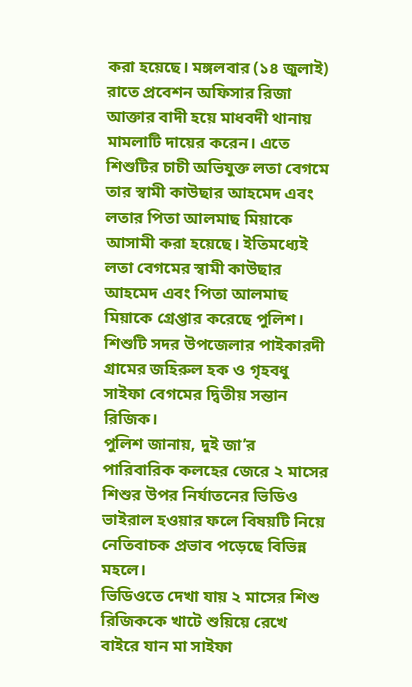করা হয়েছে। মঙ্গলবার (১৪ জুলাই) রাতে প্রবেশন অফিসার রিজা আক্তার বাদী হয়ে মাধবদী থানায় মামলাটি দায়ের করেন। এতে শিশুটির চাচী অভিযুক্ত লতা বেগমে তার স্বামী কাউছার আহমেদ এবং লতার পিতা আলমাছ মিয়াকে আসামী করা হয়েছে। ইতিমধ্যেই লতা বেগমের স্বামী কাউছার আহমেদ এবং পিতা আলমাছ মিয়াকে গ্রেপ্তার করেছে পুলিশ।
শিশুটি সদর উপজেলার পাইকারদী গ্রামের জহিরুল হক ও গৃহবধু সাইফা বেগমের দ্বিতীয় সন্তান রিজিক।
পুলিশ জানায়, দুই জা’র পারিবারিক কলহের জেরে ২ মাসের শিশুর উপর নির্যাতনের ভিডিও ভাইরাল হওয়ার ফলে বিষয়টি নিয়ে নেতিবাচক প্রভাব পড়েছে বিভিন্ন মহলে।
ভিডিওতে দেখা যায় ২ মাসের শিশু রিজিককে খাটে শুয়িয়ে রেখে বাইরে যান মা সাইফা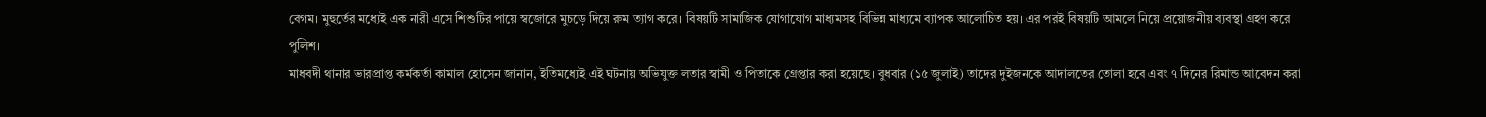বেগম। মুহুর্তের মধ্যেই এক নারী এসে শিশুটির পায়ে স্বজোরে মুচড়ে দিয়ে রুম ত্যাগ করে। বিষয়টি সামাজিক যোগাযোগ মাধ্যমসহ বিভিন্ন মাধ্যমে ব্যাপক আলোচিত হয়। এর পরই বিষয়টি আমলে নিয়ে প্রয়োজনীয় ব্যবস্থা গ্রহণ করে পুলিশ।
মাধবদী থানার ভারপ্রাপ্ত কর্মকর্তা কামাল হোসেন জানান, ইতিমধ্যেই এই ঘটনায় অভিযুক্ত লতার স্বামী ও পিতাকে গ্রেপ্তার করা হয়েছে। বুধবার (১৫ জুলাই) তাদের দুইজনকে আদালতের তোলা হবে এবং ৭ দিনের রিমান্ড আবেদন করা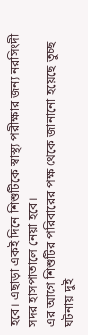হবে। এছাড়া একই দিনে শিশুটিকে স্বাস্থ্য পরীক্ষার জন্য নরসিংদী সদর হাসপাতালে নেয়া হবে।
এর আগে শিশুটির পরিবারের পক্ষ থেকে জানানো হয়েছে তুচ্ছ ঘটনায় দুই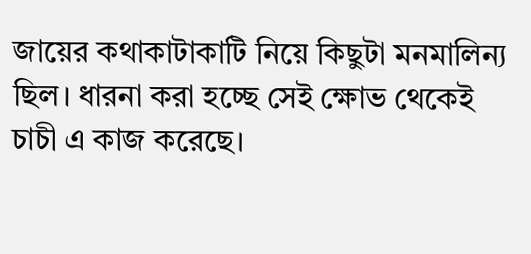জায়ের কথাকাটাকাটি নিয়ে কিছুটা মনমালিন্য ছিল। ধারনা করা হচ্ছে সেই ক্ষোভ থেকেই চাচী এ কাজ করেছে।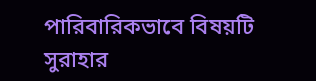পারিবারিকভাবে বিষয়টি সুরাহার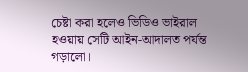চেষ্টা করা হলেও ভিডিও ভাইরাল হওয়ায় সেটি আইন-আদালত পর্যন্ত গড়ালো।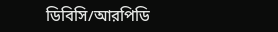ডিবিসি/আরপিডি